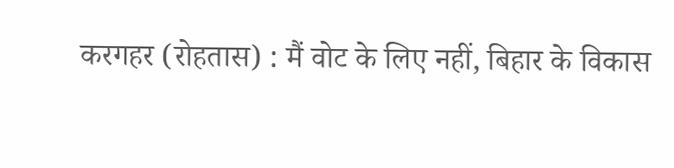करगहर (रोहतास) : मैं वोट के लिए नहीं, बिहार के विकास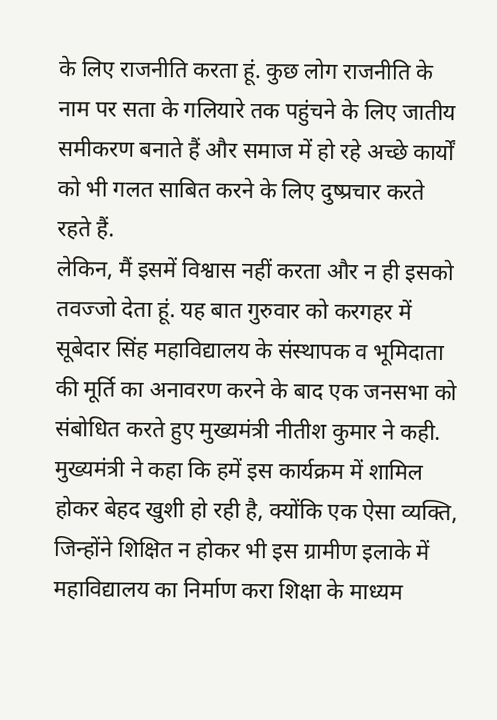के लिए राजनीति करता हूं. कुछ लोग राजनीति के नाम पर सता के गलियारे तक पहुंचने के लिए जातीय समीकरण बनाते हैं और समाज में हो रहे अच्छे कार्यों को भी गलत साबित करने के लिए दुष्प्रचार करते रहते हैं.
लेकिन, मैं इसमें विश्वास नहीं करता और न ही इसको तवज्जो देता हूं. यह बात गुरुवार को करगहर में सूबेदार सिंह महाविद्यालय के संस्थापक व भूमिदाता की मूर्ति का अनावरण करने के बाद एक जनसभा को संबोधित करते हुए मुख्यमंत्री नीतीश कुमार ने कही.
मुख्यमंत्री ने कहा कि हमें इस कार्यक्रम में शामिल होकर बेहद खुशी हो रही है, क्योंकि एक ऐसा व्यक्ति, जिन्होंने शिक्षित न होकर भी इस ग्रामीण इलाके में महाविद्यालय का निर्माण करा शिक्षा के माध्यम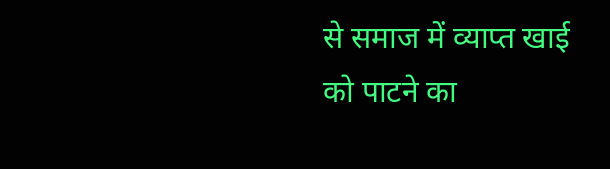से समाज में व्याप्त खाई को पाटने का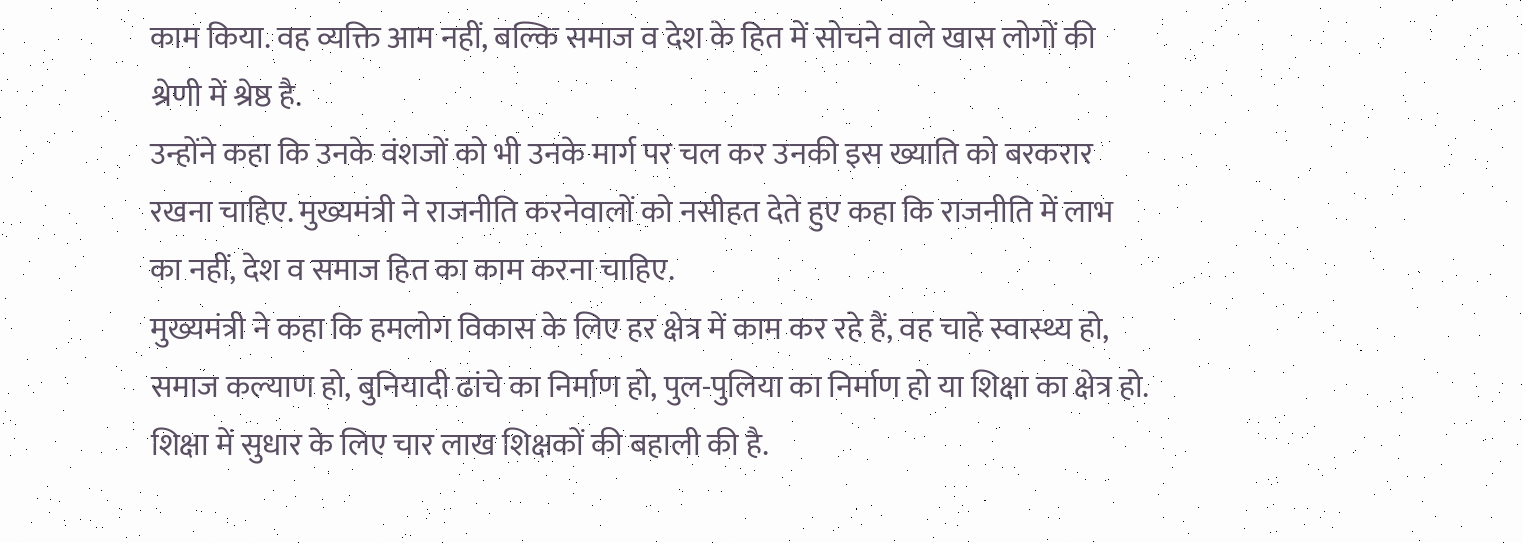काम किया. वह व्यक्ति आम नहीं, बल्कि समाज व देश के हित में सोचने वाले खास लोगों की श्रेणी में श्रेष्ठ है.
उन्होंने कहा कि उनके वंशजों को भी उनके मार्ग पर चल कर उनकी इस ख्याति को बरकरार रखना चाहिए. मुख्यमंत्री ने राजनीति करनेवालों को नसीहत देते हुए कहा कि राजनीति में लाभ का नहीं, देश व समाज हित का काम करना चाहिए.
मुख्यमंत्री ने कहा कि हमलोग विकास के लिए हर क्षेत्र में काम कर रहे हैं, वह चाहे स्वास्थ्य हो, समाज कल्याण हो, बुनियादी ढांचे का निर्माण हो, पुल-पुलिया का निर्माण हो या शिक्षा का क्षेत्र हो. शिक्षा में सुधार के लिए चार लाख शिक्षकों की बहाली की है.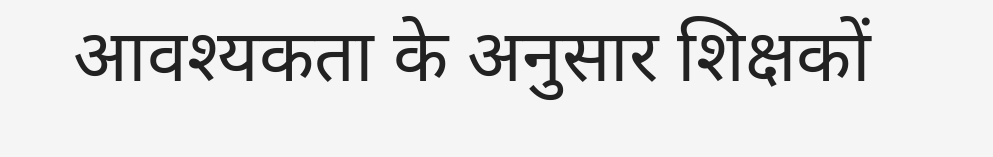आवश्यकता के अनुसार शिक्षकों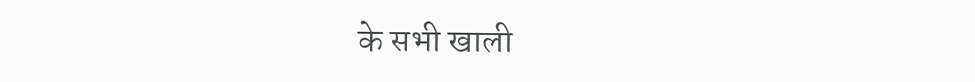के सभी खाली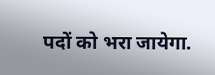पदों को भरा जायेगा.